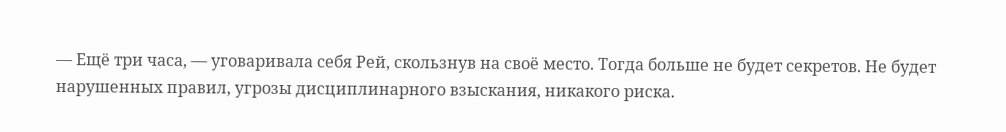— Ещё три часа, — уговаривала себя Рей, скользнув на своё место. Тогда больше не будет секретов. Не будет нарушенных правил, угрозы дисциплинарного взыскания, никакого риска.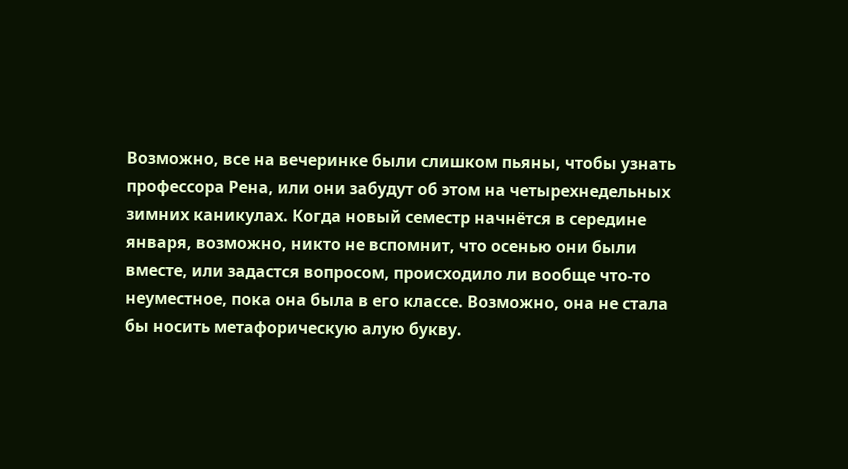Возможно, все на вечеринке были слишком пьяны, чтобы узнать профессора Рена, или они забудут об этом на четырехнедельных зимних каникулах. Когда новый семестр начнётся в середине января, возможно, никто не вспомнит, что осенью они были вместе, или задастся вопросом, происходило ли вообще что-то неуместное, пока она была в его классе. Возможно, она не стала бы носить метафорическую алую букву.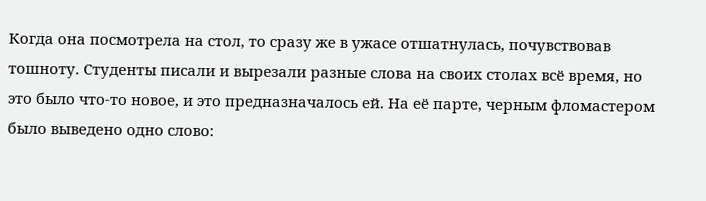Когда она посмотрела на стол, то сразу же в ужасе отшатнулась, почувствовав тошноту. Студенты писали и вырезали разные слова на своих столах всё время, но это было что-то новое, и это предназначалось ей. На её парте, черным фломастером было выведено одно слово: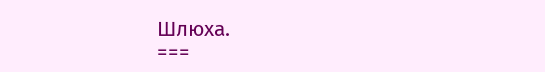Шлюха.
===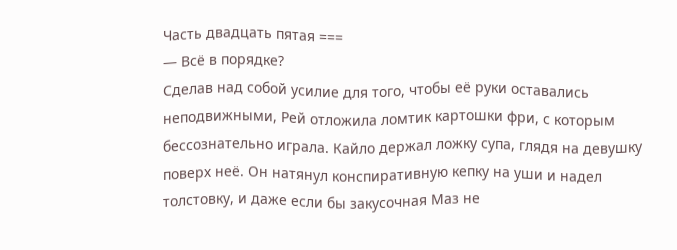Часть двадцать пятая ===
— Всё в порядке?
Сделав над собой усилие для того, чтобы её руки оставались неподвижными, Рей отложила ломтик картошки фри, с которым бессознательно играла. Кайло держал ложку супа, глядя на девушку поверх неё. Он натянул конспиративную кепку на уши и надел толстовку, и даже если бы закусочная Маз не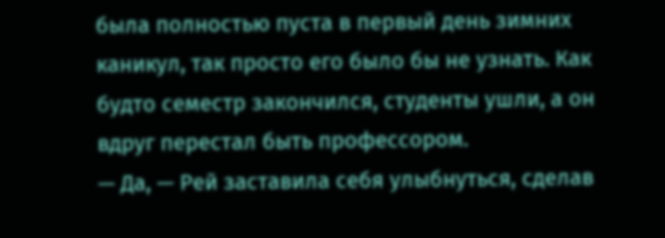была полностью пуста в первый день зимних каникул, так просто его было бы не узнать. Как будто семестр закончился, студенты ушли, а он вдруг перестал быть профессором.
— Да, — Рей заставила себя улыбнуться, сделав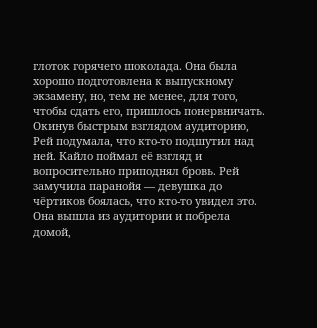глоток горячего шоколада. Она была хорошо подготовлена к выпускному экзамену, но, тем не менее, для того, чтобы сдать его, пришлось понервничать.
Окинув быстрым взглядом аудиторию, Рей подумала, что кто-то подшутил над ней. Кайло поймал её взгляд и вопросительно приподнял бровь. Рей замучила паранойя — девушка до чёртиков боялась, что кто-то увидел это. Она вышла из аудитории и побрела домой,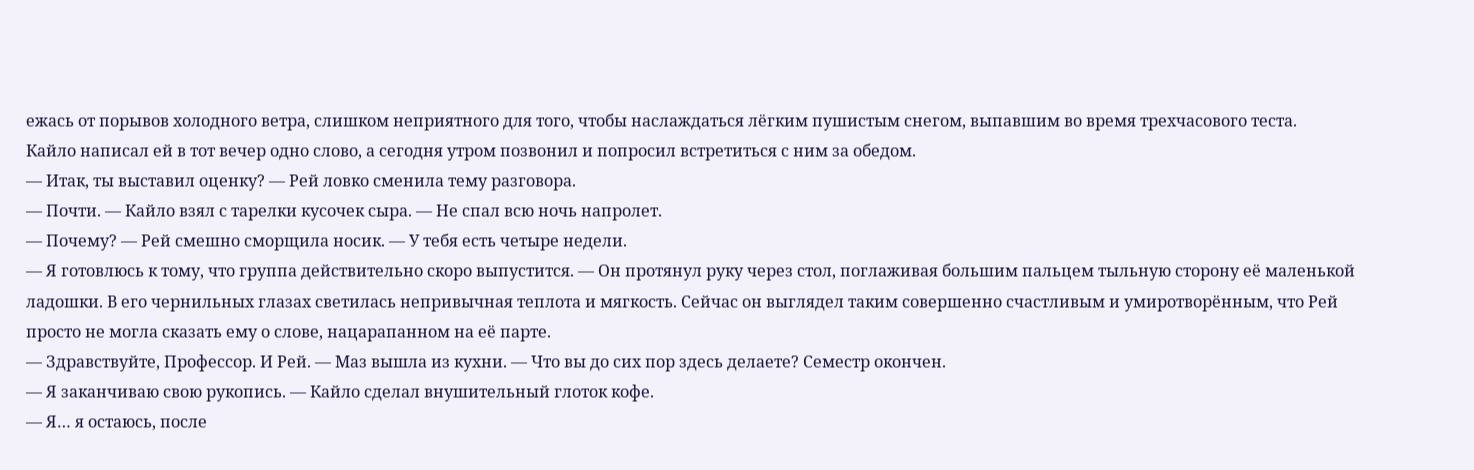ежась от порывов холодного ветра, слишком неприятного для того, чтобы наслаждаться лёгким пушистым снегом, выпавшим во время трехчасового теста.
Кайло написал ей в тот вечер одно слово, а сегодня утром позвонил и попросил встретиться с ним за обедом.
— Итак, ты выставил оценку? — Рей ловко сменила тему разговора.
— Почти. — Кайло взял с тарелки кусочек сыра. — Не спал всю ночь напролет.
— Почему? — Рей смешно сморщила носик. — У тебя есть четыре недели.
— Я готовлюсь к тому, что группа действительно скоро выпустится. — Он протянул руку через стол, поглаживая большим пальцем тыльную сторону её маленькой ладошки. В его чернильных глазах светилась непривычная теплота и мягкость. Сейчас он выглядел таким совершенно счастливым и умиротворённым, что Рей просто не могла сказать ему о слове, нацарапанном на её парте.
— Здравствуйте, Профессор. И Рей. — Маз вышла из кухни. — Что вы до сих пор здесь делаете? Семестр окончен.
— Я заканчиваю свою рукопись. — Кайло сделал внушительный глоток кофе.
— Я… я остаюсь, после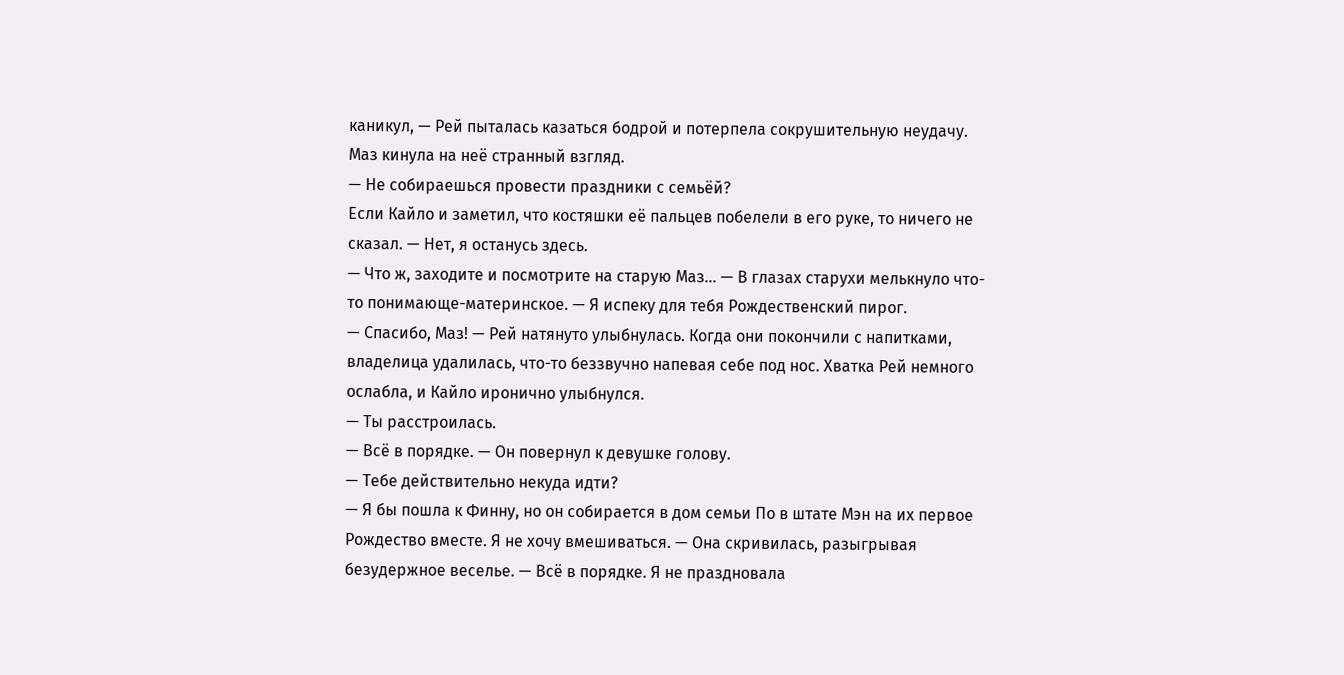каникул, — Рей пыталась казаться бодрой и потерпела сокрушительную неудачу. Маз кинула на неё странный взгляд.
— Не собираешься провести праздники с семьёй?
Если Кайло и заметил, что костяшки её пальцев побелели в его руке, то ничего не сказал. — Нет, я останусь здесь.
— Что ж, заходите и посмотрите на старую Маз… — В глазах старухи мелькнуло что-то понимающе-материнское. — Я испеку для тебя Рождественский пирог.
— Спасибо, Маз! — Рей натянуто улыбнулась. Когда они покончили с напитками, владелица удалилась, что-то беззвучно напевая себе под нос. Хватка Рей немного ослабла, и Кайло иронично улыбнулся.
— Ты расстроилась.
— Всё в порядке. — Он повернул к девушке голову.
— Тебе действительно некуда идти?
— Я бы пошла к Финну, но он собирается в дом семьи По в штате Мэн на их первое Рождество вместе. Я не хочу вмешиваться. — Она скривилась, разыгрывая безудержное веселье. — Всё в порядке. Я не праздновала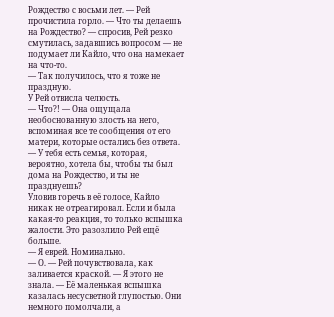Рождество с восьми лет. — Рей прочистила горло. — Что ты делаешь на Рождество? — спросив, Рей резко смутилась, задавшись вопросом — не подумает ли Кайло, что она намекает на что-то.
— Так получилось, что я тоже не праздную.
У Рей отвисла челюсть.
— Что?! — Она ощущала необоснованную злость на него, вспоминая все те сообщения от его матери, которые остались без ответа. — У тебя есть семья, которая, вероятно, хотела бы, чтобы ты был дома на Рождество, и ты не празднуешь?
Уловив горечь в её голосе, Кайло никак не отреагировал. Если и была какая-то реакция, то только вспышка жалости. Это разозлило Рей ещё больше.
— Я еврей. Номинально.
— О. — Рей почувствовала, как заливается краской. — Я этого не знала. — Её маленькая вспышка казалась несусветной глупостью. Они немного помолчали, а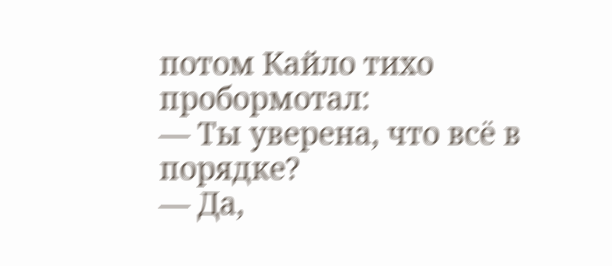потом Кайло тихо пробормотал:
— Ты уверена, что всё в порядке?
— Да,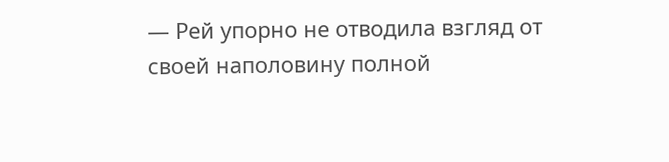— Рей упорно не отводила взгляд от своей наполовину полной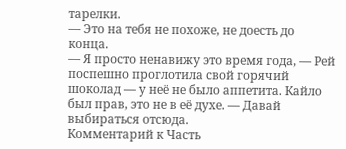тарелки.
— Это на тебя не похоже, не доесть до конца.
— Я просто ненавижу это время года, — Рей поспешно проглотила свой горячий шоколад — у неё не было аппетита. Кайло был прав, это не в её духе. — Давай выбираться отсюда.
Комментарий к Часть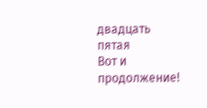двадцать пятая
Вот и продолжение!